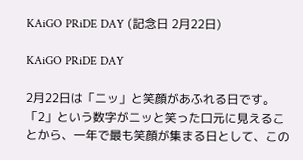KAiGO PRiDE DAY (記念日 2月22日)

KAiGO PRiDE DAY

2月22日は「ニッ」と笑顔があふれる日です。「2」という数字がニッと笑った口元に見えることから、一年で最も笑顔が集まる日として、この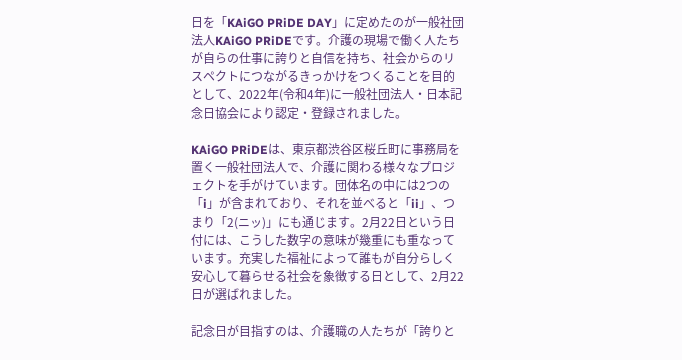日を「KAiGO PRiDE DAY」に定めたのが一般社団法人KAiGO PRiDEです。介護の現場で働く人たちが自らの仕事に誇りと自信を持ち、社会からのリスペクトにつながるきっかけをつくることを目的として、2022年(令和4年)に一般社団法人・日本記念日協会により認定・登録されました。

KAiGO PRiDEは、東京都渋谷区桜丘町に事務局を置く一般社団法人で、介護に関わる様々なプロジェクトを手がけています。団体名の中には2つの「i」が含まれており、それを並べると「ii」、つまり「2(ニッ)」にも通じます。2月22日という日付には、こうした数字の意味が幾重にも重なっています。充実した福祉によって誰もが自分らしく安心して暮らせる社会を象徴する日として、2月22日が選ばれました。

記念日が目指すのは、介護職の人たちが「誇りと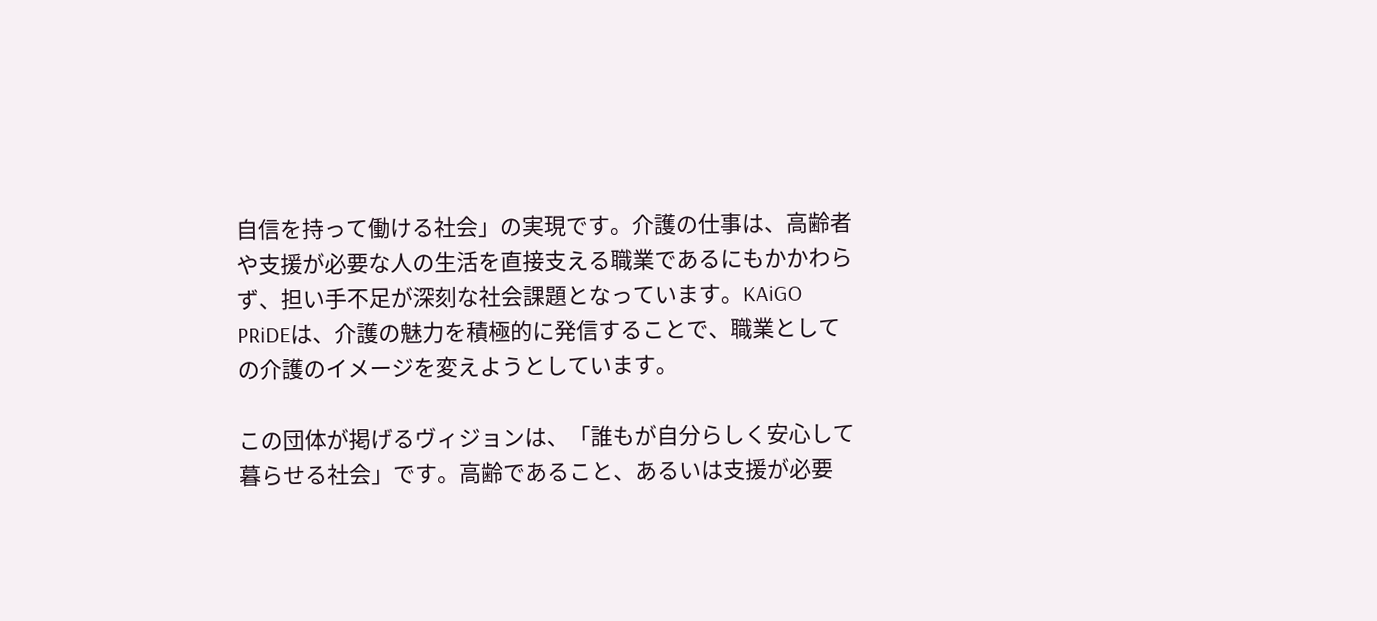自信を持って働ける社会」の実現です。介護の仕事は、高齢者や支援が必要な人の生活を直接支える職業であるにもかかわらず、担い手不足が深刻な社会課題となっています。KAiGO PRiDEは、介護の魅力を積極的に発信することで、職業としての介護のイメージを変えようとしています。

この団体が掲げるヴィジョンは、「誰もが自分らしく安心して暮らせる社会」です。高齢であること、あるいは支援が必要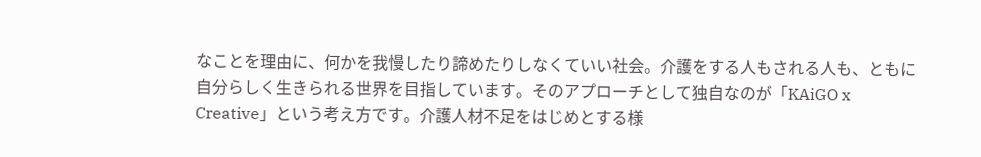なことを理由に、何かを我慢したり諦めたりしなくていい社会。介護をする人もされる人も、ともに自分らしく生きられる世界を目指しています。そのアプローチとして独自なのが「KAiGO x Creative」という考え方です。介護人材不足をはじめとする様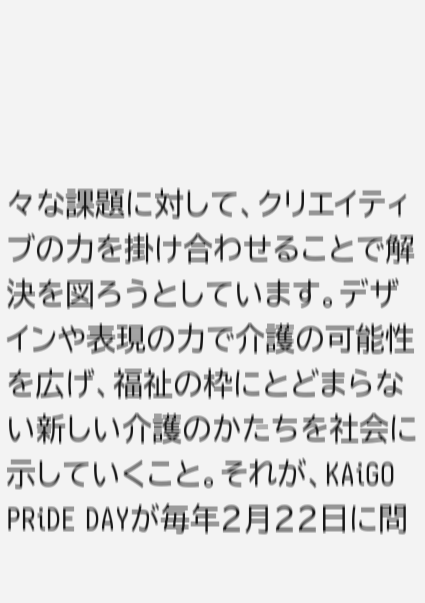々な課題に対して、クリエイティブの力を掛け合わせることで解決を図ろうとしています。デザインや表現の力で介護の可能性を広げ、福祉の枠にとどまらない新しい介護のかたちを社会に示していくこと。それが、KAiGO PRiDE DAYが毎年2月22日に問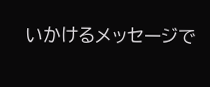いかけるメッセージで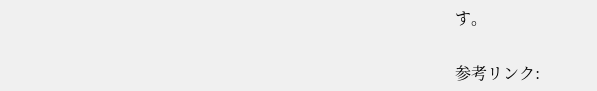す。

参考リンク: